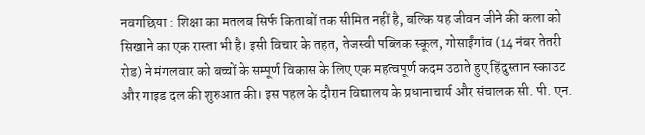नवगछिया : शिक्षा का मतलब सिर्फ किताबों तक सीमित नहीं है, बल्कि यह जीवन जीने की कला को सिखाने का एक रास्ता भी है। इसी विचार के तहत, तेजस्वी पब्लिक स्कूल, गोसाईंगांव (14 नंबर तेतरी रोड) ने मंगलवार को बच्चों के सम्पूर्ण विकास के लिए एक महत्वपूर्ण कदम उठाते हुए हिंदुस्तान स्काउट और गाइड दल की शुरुआत की। इस पहल के दौरान विद्यालय के प्रधानाचार्य और संचालक सी. पी. एन.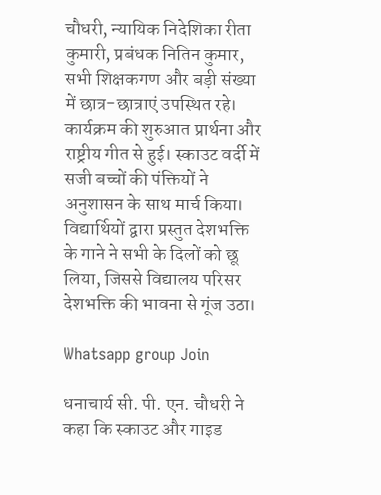चौधरी, न्यायिक निदेशिका रीता कुमारी, प्रबंधक नितिन कुमार, सभी शिक्षकगण और बड़ी संख्या में छात्र-छात्राएं उपस्थित रहे। कार्यक्रम की शुरुआत प्रार्थना और राष्ट्रीय गीत से हुई। स्काउट वर्दी में सजी बच्चों की पंक्तियों ने अनुशासन के साथ मार्च किया। विद्यार्थियों द्वारा प्रस्तुत देशभक्ति के गाने ने सभी के दिलों को छू लिया, जिससे विद्यालय परिसर देशभक्ति की भावना से गूंज उठा।

Whatsapp group Join

धनाचार्य सी. पी. एन. चौधरी ने कहा कि स्काउट और गाइड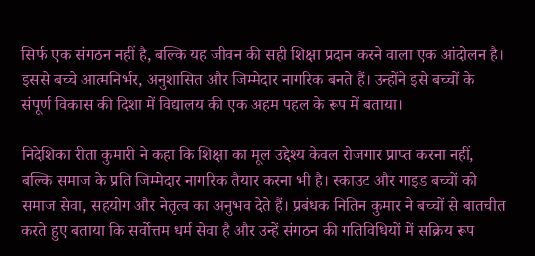सिर्फ एक संगठन नहीं है, बल्कि यह जीवन की सही शिक्षा प्रदान करने वाला एक आंदोलन है। इससे बच्चे आत्मनिर्भर, अनुशासित और जिम्मेदार नागरिक बनते हैं। उन्होंने इसे बच्चों के संपूर्ण विकास की दिशा में विद्यालय की एक अहम पहल के रूप में बताया।

निदेशिका रीता कुमारी ने कहा कि शिक्षा का मूल उद्देश्य केवल रोजगार प्राप्त करना नहीं, बल्कि समाज के प्रति जिम्मेदार नागरिक तैयार करना भी है। स्काउट और गाइड बच्चों को समाज सेवा, सहयोग और नेतृत्व का अनुभव देते हैं। प्रबंधक नितिन कुमार ने बच्चों से बातचीत करते हुए बताया कि सर्वोत्तम धर्म सेवा है और उन्हें संगठन की गतिविधियों में सक्रिय रूप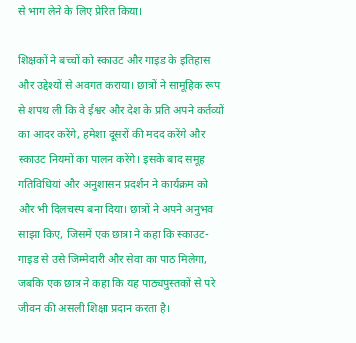से भाग लेने के लिए प्रेरित किया।

शिक्षकों ने बच्चों को स्काउट और गाइड के इतिहास और उद्देश्यों से अवगत कराया। छात्रों ने सामूहिक रूप से शपथ ली कि वे ईश्वर और देश के प्रति अपने कर्तव्यों का आदर करेंगे, हमेशा दूसरों की मदद करेंगे और स्काउट नियमों का पालन करेंगे। इसके बाद समूह गतिविधियां और अनुशासन प्रदर्शन ने कार्यक्रम को और भी दिलचस्प बना दिया। छात्रों ने अपने अनुभव साझा किए, जिसमें एक छात्रा ने कहा कि स्काउट-गाइड से उसे जिम्मेदारी और सेवा का पाठ मिलेगा, जबकि एक छात्र ने कहा कि यह पाठ्यपुस्तकों से परे जीवन की असली शिक्षा प्रदान करता है।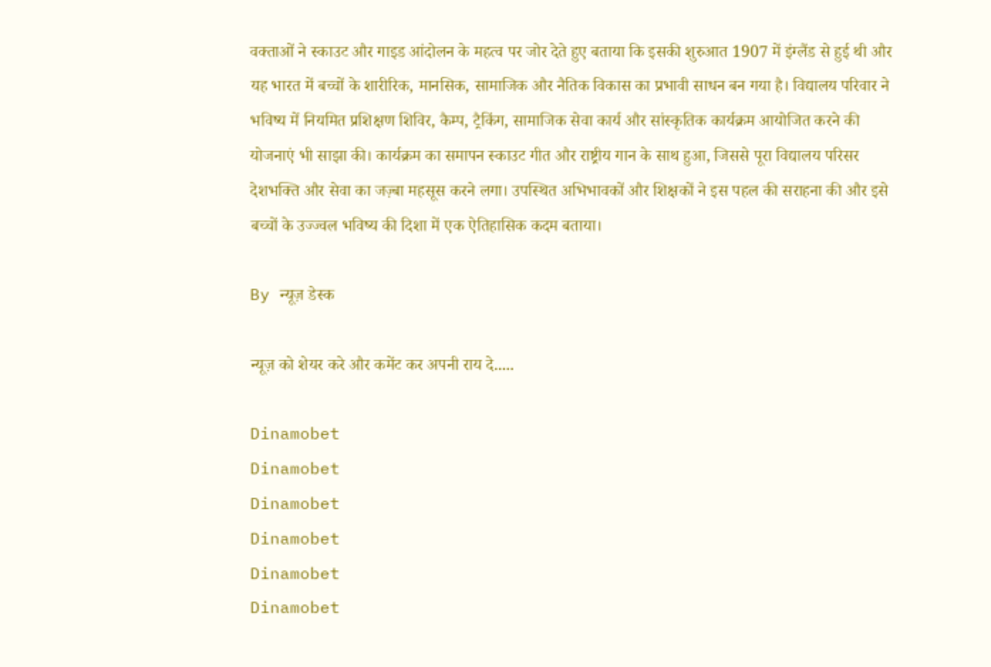वक्ताओं ने स्काउट और गाइड आंदोलन के महत्व पर जोर देते हुए बताया कि इसकी शुरुआत 1907 में इंग्लैंड से हुई थी और यह भारत में बच्चों के शारीरिक, मानसिक, सामाजिक और नैतिक विकास का प्रभावी साधन बन गया है। विद्यालय परिवार ने भविष्य में नियमित प्रशिक्षण शिविर, कैम्प, ट्रैकिंग, सामाजिक सेवा कार्य और सांस्कृतिक कार्यक्रम आयोजित करने की योजनाएं भी साझा की। कार्यक्रम का समापन स्काउट गीत और राष्ट्रीय गान के साथ हुआ, जिससे पूरा विद्यालय परिसर देशभक्ति और सेवा का जज़्बा महसूस करने लगा। उपस्थित अभिभावकों और शिक्षकों ने इस पहल की सराहना की और इसे बच्चों के उज्ज्वल भविष्य की दिशा में एक ऐतिहासिक कदम बताया।

By न्यूज़ डेस्क

न्यूज़ को शेयर करे और कमेंट कर अपनी राय दे.....

Dinamobet
Dinamobet
Dinamobet
Dinamobet
Dinamobet
Dinamobet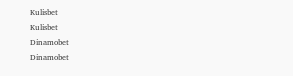Kulisbet
Kulisbet
Dinamobet
Dinamobet